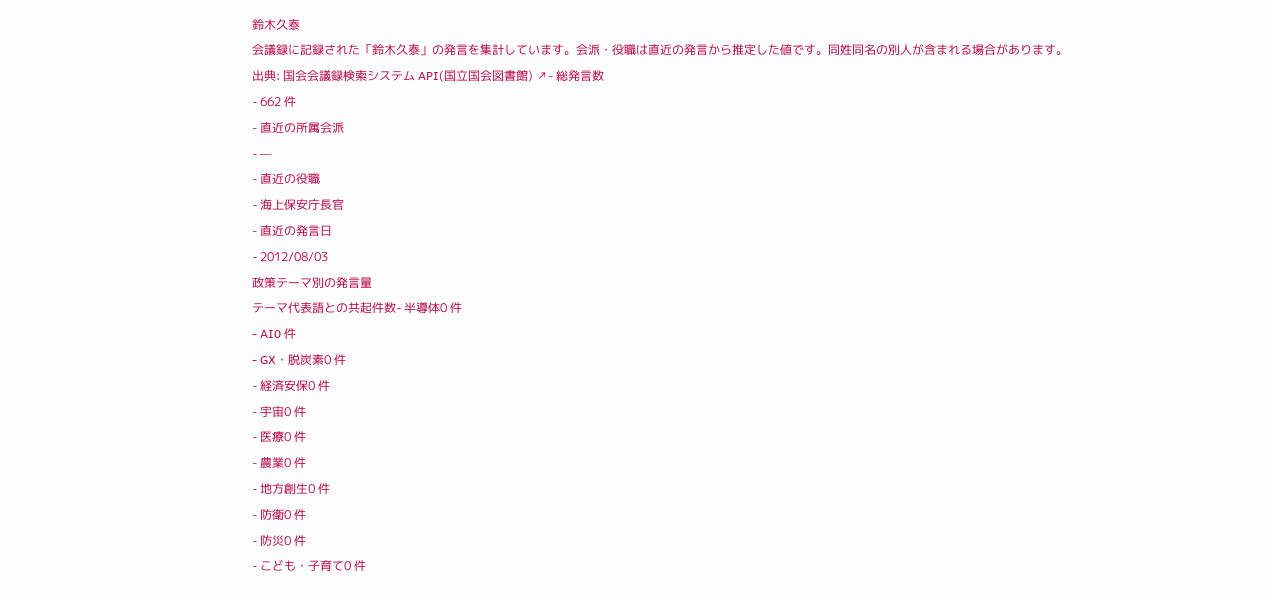鈴木久泰
会議録に記録された「鈴木久泰」の発言を集計しています。会派・役職は直近の発言から推定した値です。同姓同名の別人が含まれる場合があります。
出典: 国会会議録検索システム API(国立国会図書館) ↗- 総発言数
- 662 件
- 直近の所属会派
- —
- 直近の役職
- 海上保安庁長官
- 直近の発言日
- 2012/08/03
政策テーマ別の発言量
テーマ代表語との共起件数- 半導体0 件
- AI0 件
- GX・脱炭素0 件
- 経済安保0 件
- 宇宙0 件
- 医療0 件
- 農業0 件
- 地方創生0 件
- 防衛0 件
- 防災0 件
- こども・子育て0 件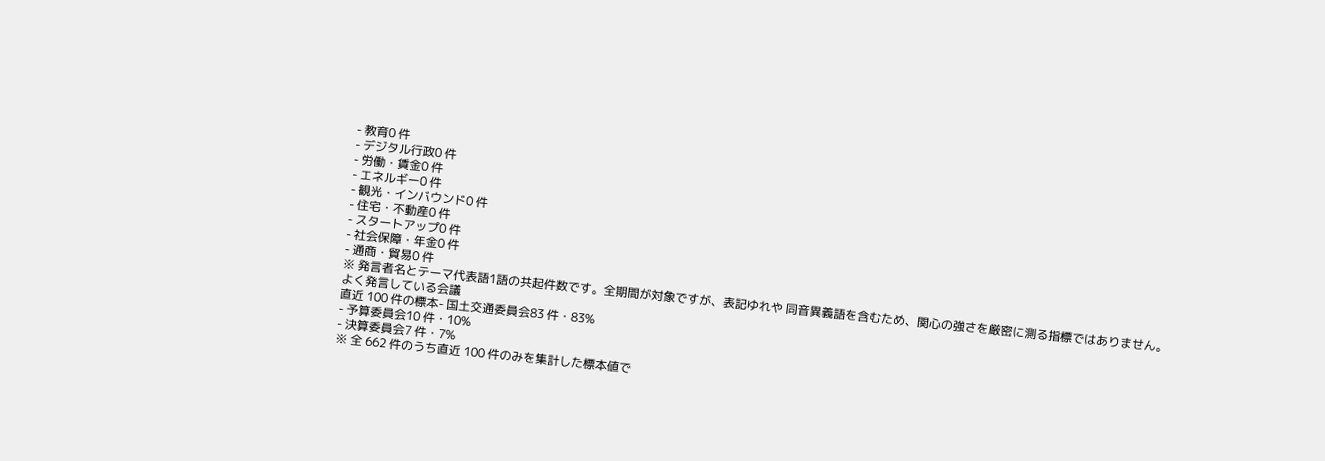- 教育0 件
- デジタル行政0 件
- 労働・賃金0 件
- エネルギー0 件
- 観光・インバウンド0 件
- 住宅・不動産0 件
- スタートアップ0 件
- 社会保障・年金0 件
- 通商・貿易0 件
※ 発言者名とテーマ代表語1語の共起件数です。全期間が対象ですが、表記ゆれや 同音異義語を含むため、関心の強さを厳密に測る指標ではありません。
よく発言している会議
直近 100 件の標本- 国土交通委員会83 件・83%
- 予算委員会10 件・10%
- 決算委員会7 件・7%
※ 全 662 件のうち直近 100 件のみを集計した標本値で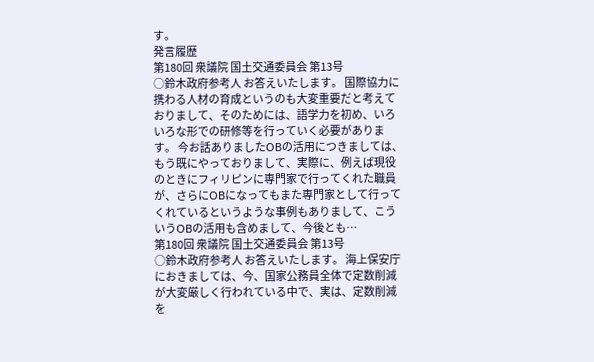す。
発言履歴
第180回 衆議院 国土交通委員会 第13号
○鈴木政府参考人 お答えいたします。 国際協力に携わる人材の育成というのも大変重要だと考えておりまして、そのためには、語学力を初め、いろいろな形での研修等を行っていく必要があります。 今お話ありましたOBの活用につきましては、もう既にやっておりまして、実際に、例えば現役のときにフィリピンに専門家で行ってくれた職員が、さらにOBになってもまた専門家として行ってくれているというような事例もありまして、こういうOBの活用も含めまして、今後とも…
第180回 衆議院 国土交通委員会 第13号
○鈴木政府参考人 お答えいたします。 海上保安庁におきましては、今、国家公務員全体で定数削減が大変厳しく行われている中で、実は、定数削減を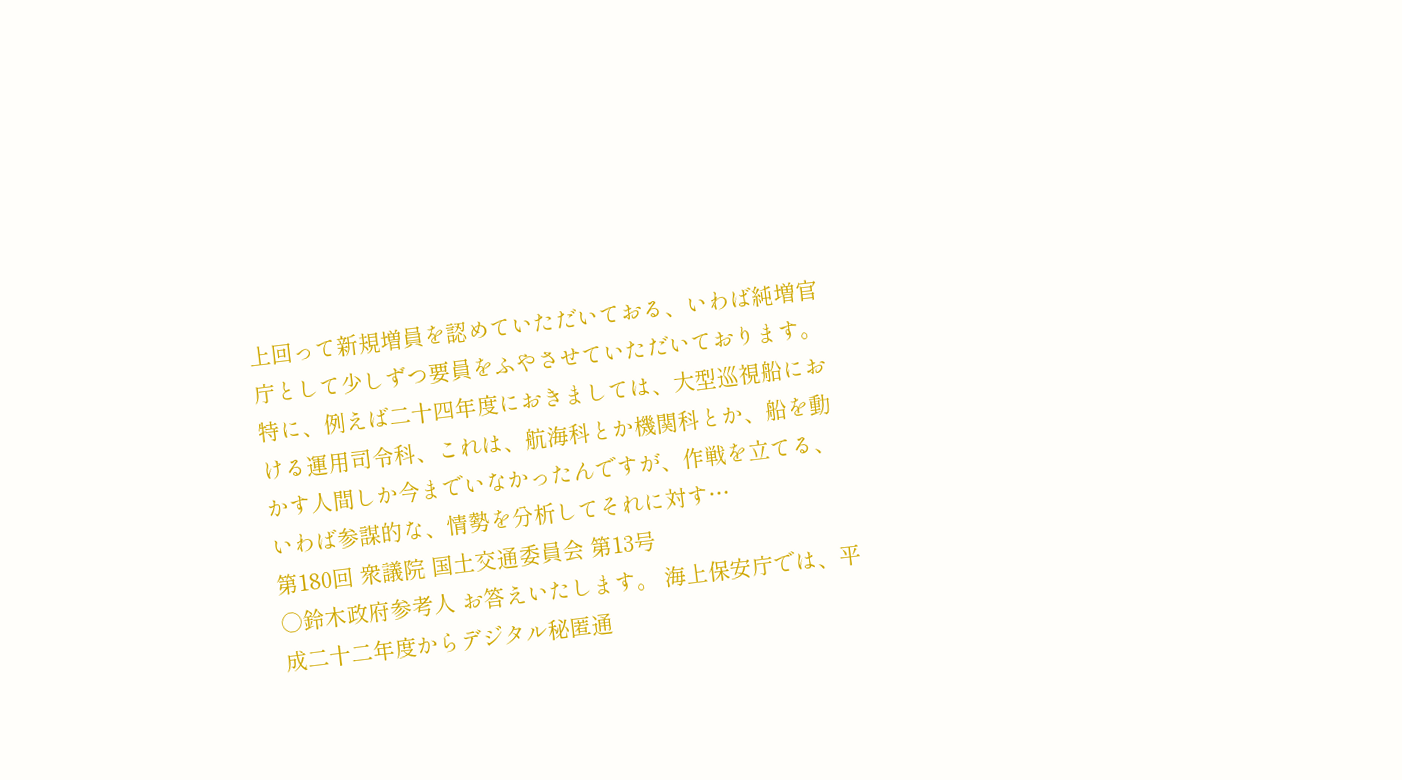上回って新規増員を認めていただいておる、いわば純増官庁として少しずつ要員をふやさせていただいております。 特に、例えば二十四年度におきましては、大型巡視船における運用司令科、これは、航海科とか機関科とか、船を動かす人間しか今までいなかったんですが、作戦を立てる、いわば参謀的な、情勢を分析してそれに対す…
第180回 衆議院 国土交通委員会 第13号
○鈴木政府参考人 お答えいたします。 海上保安庁では、平成二十二年度からデジタル秘匿通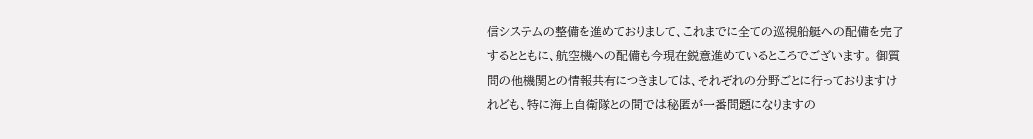信システムの整備を進めておりまして、これまでに全ての巡視船艇への配備を完了するとともに、航空機への配備も今現在鋭意進めているところでございます。 御質問の他機関との情報共有につきましては、それぞれの分野ごとに行っておりますけれども、特に海上自衛隊との間では秘匿が一番問題になりますの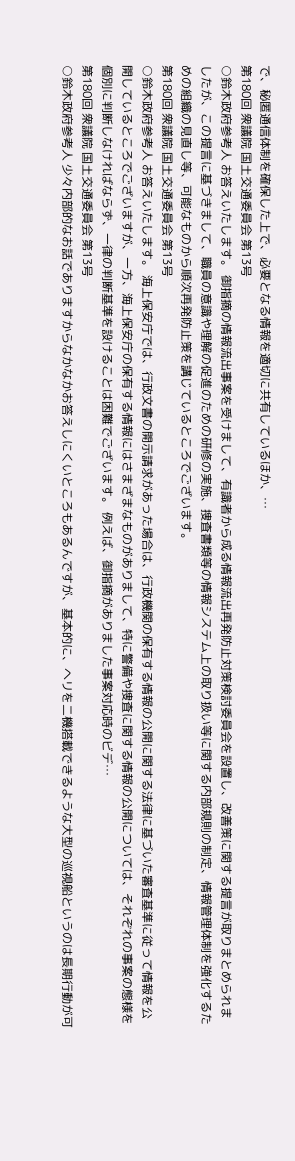で、秘匿通信体制を確保した上で、必要となる情報を適切に共有しているほか、…
第180回 衆議院 国土交通委員会 第13号
○鈴木政府参考人 お答えいたします。 御指摘の情報流出事案を受けまして、有識者から成る情報流出再発防止対策検討委員会を設置し、改善策に関する提言が取りまとめられましたが、この提言に基づきまして、職員の意識や理解の促進のための研修の実施、捜査書類等の情報システム上の取り扱い等に関する内部規則の制定、情報管理体制を強化するための組織の見直し等、可能なものから順次再発防止策を講じているところでございます。
第180回 衆議院 国土交通委員会 第13号
○鈴木政府参考人 お答えいたします。 海上保安庁では、行政文書の開示請求があった場合は、行政機関の保有する情報の公開に関する法律に基づいた審査基準に従って情報を公開しているところでございますが、一方、海上保安庁の保有する情報にはさまざまなものがありまして、特に警備や捜査に関する情報の公開については、それぞれの事案の態様を個別に判断しなければならず、一律の判断基準を設けることは困難でございます。 例えば、御指摘がありました事案対応時のビデ…
第180回 衆議院 国土交通委員会 第13号
○鈴木政府参考人 少々内部的なお話でありますからなかなかお答えしにくいところもあるんですが、基本的に、ヘリを二機搭載できるような大型の巡視船というのは長期行動が可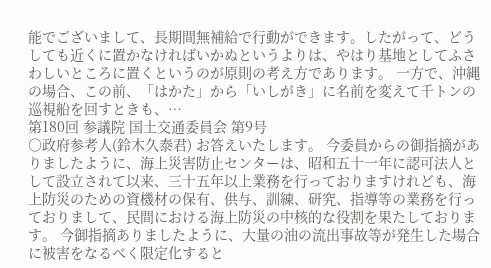能でございまして、長期間無補給で行動ができます。したがって、どうしても近くに置かなければいかぬというよりは、やはり基地としてふさわしいところに置くというのが原則の考え方であります。 一方で、沖縄の場合、この前、「はかた」から「いしがき」に名前を変えて千トンの巡視船を回すときも、…
第180回 参議院 国土交通委員会 第9号
○政府参考人(鈴木久泰君) お答えいたします。 今委員からの御指摘がありましたように、海上災害防止センターは、昭和五十一年に認可法人として設立されて以来、三十五年以上業務を行っておりますけれども、海上防災のための資機材の保有、供与、訓練、研究、指導等の業務を行っておりまして、民間における海上防災の中核的な役割を果たしております。 今御指摘ありましたように、大量の油の流出事故等が発生した場合に被害をなるべく限定化すると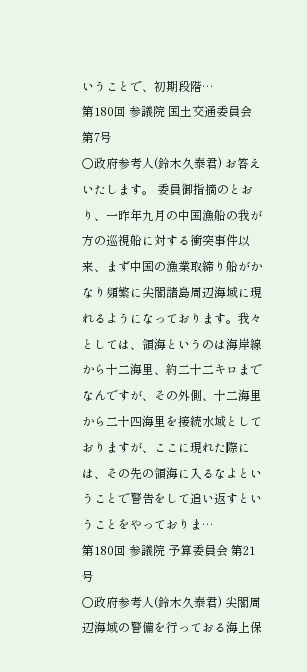いうことで、初期段階…
第180回 参議院 国土交通委員会 第7号
○政府参考人(鈴木久泰君) お答えいたします。 委員御指摘のとおり、一昨年九月の中国漁船の我が方の巡視船に対する衝突事件以来、まず中国の漁業取締り船がかなり頻繁に尖閣諸島周辺海域に現れるようになっております。我々としては、領海というのは海岸線から十二海里、約二十二キロまでなんですが、その外側、十二海里から二十四海里を接続水域としておりますが、ここに現れた際には、その先の領海に入るなよということで警告をして追い返すということをやっておりま…
第180回 参議院 予算委員会 第21号
○政府参考人(鈴木久泰君) 尖閣周辺海域の警備を行っておる海上保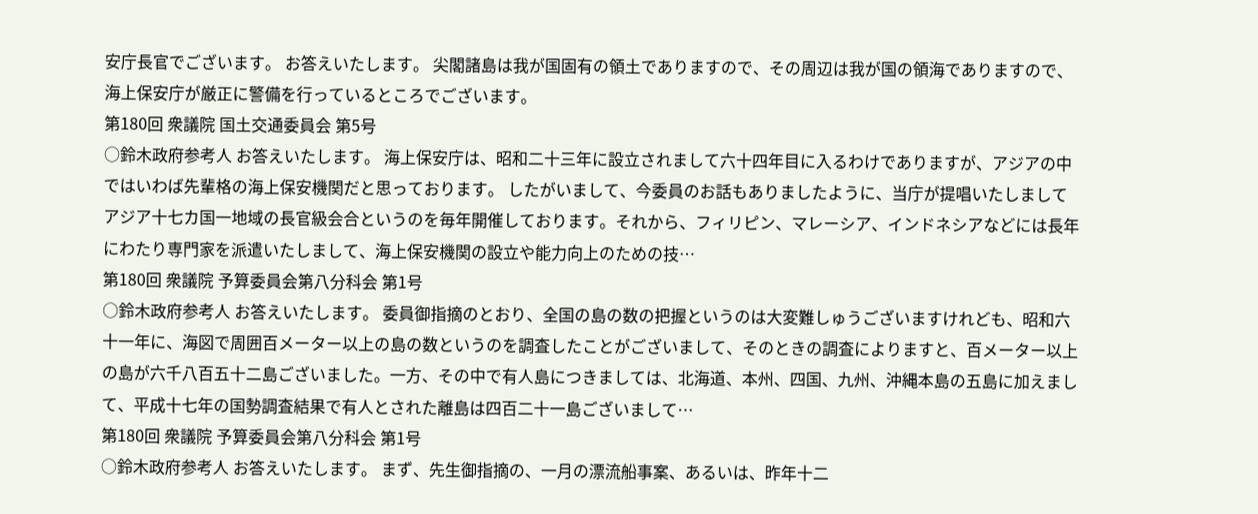安庁長官でございます。 お答えいたします。 尖閣諸島は我が国固有の領土でありますので、その周辺は我が国の領海でありますので、海上保安庁が厳正に警備を行っているところでございます。
第180回 衆議院 国土交通委員会 第5号
○鈴木政府参考人 お答えいたします。 海上保安庁は、昭和二十三年に設立されまして六十四年目に入るわけでありますが、アジアの中ではいわば先輩格の海上保安機関だと思っております。 したがいまして、今委員のお話もありましたように、当庁が提唱いたしましてアジア十七カ国一地域の長官級会合というのを毎年開催しております。それから、フィリピン、マレーシア、インドネシアなどには長年にわたり専門家を派遣いたしまして、海上保安機関の設立や能力向上のための技…
第180回 衆議院 予算委員会第八分科会 第1号
○鈴木政府参考人 お答えいたします。 委員御指摘のとおり、全国の島の数の把握というのは大変難しゅうございますけれども、昭和六十一年に、海図で周囲百メーター以上の島の数というのを調査したことがございまして、そのときの調査によりますと、百メーター以上の島が六千八百五十二島ございました。一方、その中で有人島につきましては、北海道、本州、四国、九州、沖縄本島の五島に加えまして、平成十七年の国勢調査結果で有人とされた離島は四百二十一島ございまして…
第180回 衆議院 予算委員会第八分科会 第1号
○鈴木政府参考人 お答えいたします。 まず、先生御指摘の、一月の漂流船事案、あるいは、昨年十二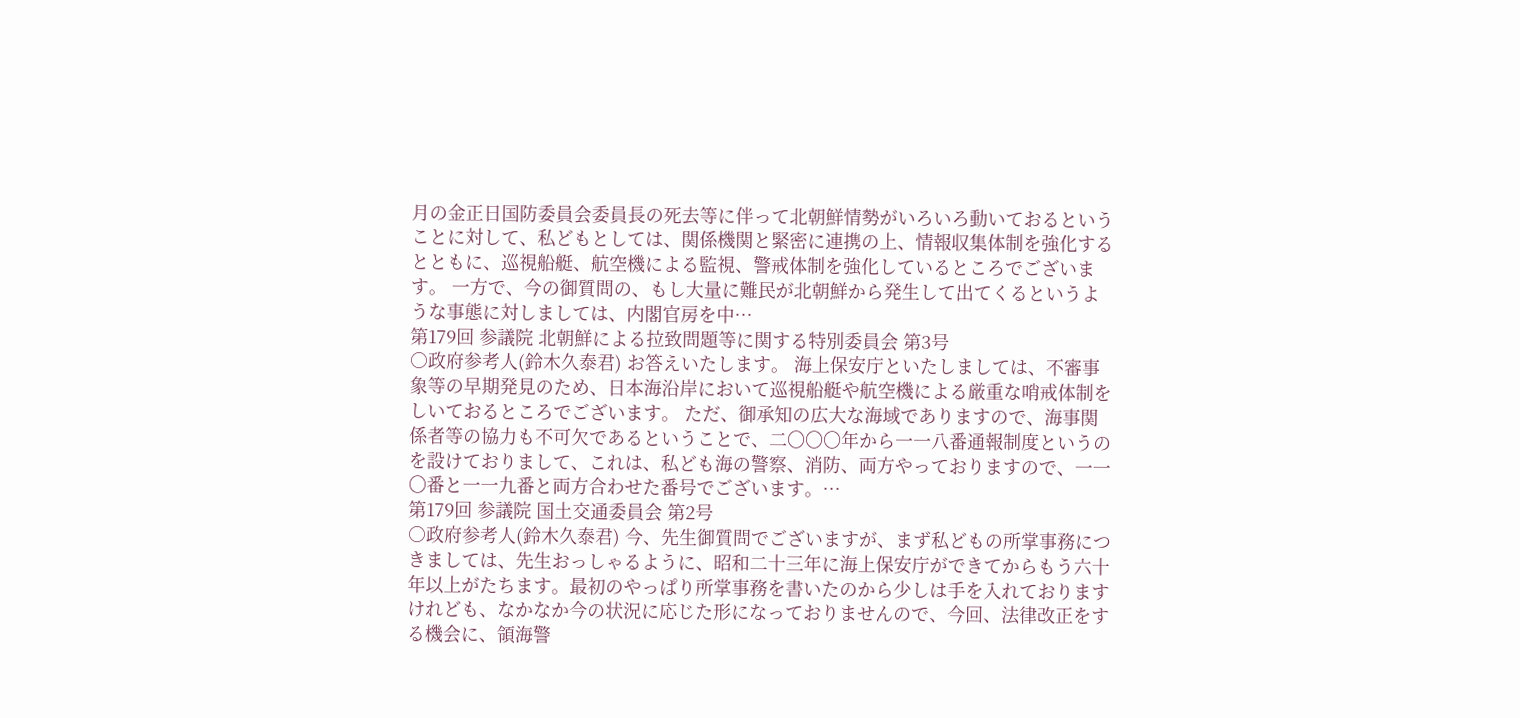月の金正日国防委員会委員長の死去等に伴って北朝鮮情勢がいろいろ動いておるということに対して、私どもとしては、関係機関と緊密に連携の上、情報収集体制を強化するとともに、巡視船艇、航空機による監視、警戒体制を強化しているところでございます。 一方で、今の御質問の、もし大量に難民が北朝鮮から発生して出てくるというような事態に対しましては、内閣官房を中…
第179回 参議院 北朝鮮による拉致問題等に関する特別委員会 第3号
○政府参考人(鈴木久泰君) お答えいたします。 海上保安庁といたしましては、不審事象等の早期発見のため、日本海沿岸において巡視船艇や航空機による厳重な哨戒体制をしいておるところでございます。 ただ、御承知の広大な海域でありますので、海事関係者等の協力も不可欠であるということで、二〇〇〇年から一一八番通報制度というのを設けておりまして、これは、私ども海の警察、消防、両方やっておりますので、一一〇番と一一九番と両方合わせた番号でございます。…
第179回 参議院 国土交通委員会 第2号
○政府参考人(鈴木久泰君) 今、先生御質問でございますが、まず私どもの所掌事務につきましては、先生おっしゃるように、昭和二十三年に海上保安庁ができてからもう六十年以上がたちます。最初のやっぱり所掌事務を書いたのから少しは手を入れておりますけれども、なかなか今の状況に応じた形になっておりませんので、今回、法律改正をする機会に、領海警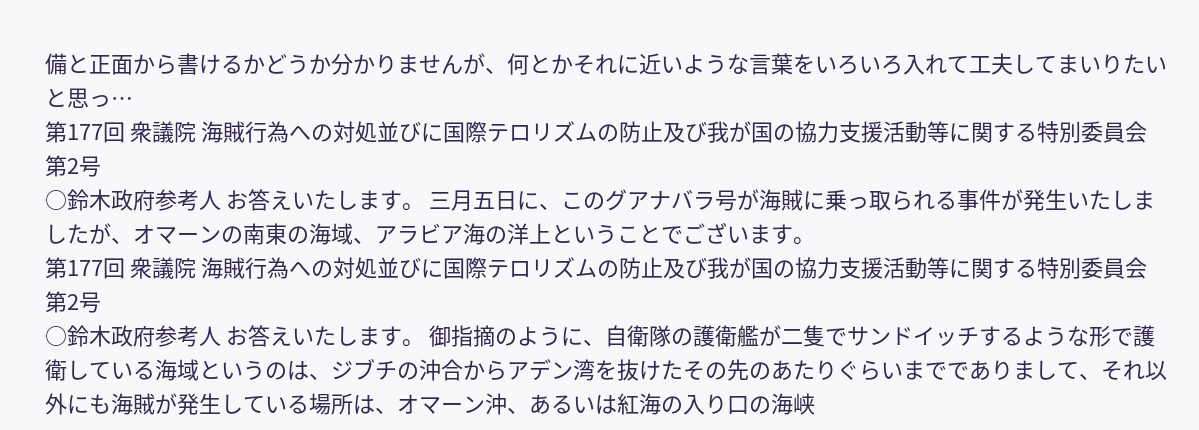備と正面から書けるかどうか分かりませんが、何とかそれに近いような言葉をいろいろ入れて工夫してまいりたいと思っ…
第177回 衆議院 海賊行為への対処並びに国際テロリズムの防止及び我が国の協力支援活動等に関する特別委員会 第2号
○鈴木政府参考人 お答えいたします。 三月五日に、このグアナバラ号が海賊に乗っ取られる事件が発生いたしましたが、オマーンの南東の海域、アラビア海の洋上ということでございます。
第177回 衆議院 海賊行為への対処並びに国際テロリズムの防止及び我が国の協力支援活動等に関する特別委員会 第2号
○鈴木政府参考人 お答えいたします。 御指摘のように、自衛隊の護衛艦が二隻でサンドイッチするような形で護衛している海域というのは、ジブチの沖合からアデン湾を抜けたその先のあたりぐらいまででありまして、それ以外にも海賊が発生している場所は、オマーン沖、あるいは紅海の入り口の海峡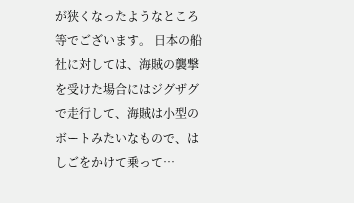が狭くなったようなところ等でございます。 日本の船社に対しては、海賊の襲撃を受けた場合にはジグザグで走行して、海賊は小型のボートみたいなもので、はしごをかけて乗って…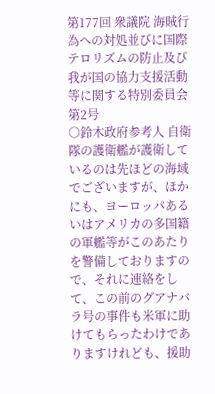第177回 衆議院 海賊行為への対処並びに国際テロリズムの防止及び我が国の協力支援活動等に関する特別委員会 第2号
○鈴木政府参考人 自衛隊の護衛艦が護衛しているのは先ほどの海域でございますが、ほかにも、ヨーロッパあるいはアメリカの多国籍の軍艦等がこのあたりを警備しておりますので、それに連絡をして、この前のグアナバラ号の事件も米軍に助けてもらったわけでありますけれども、援助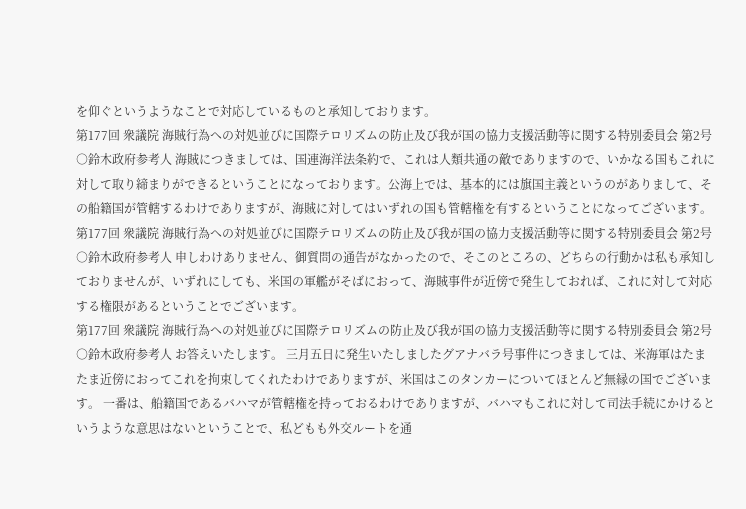を仰ぐというようなことで対応しているものと承知しております。
第177回 衆議院 海賊行為への対処並びに国際テロリズムの防止及び我が国の協力支援活動等に関する特別委員会 第2号
○鈴木政府参考人 海賊につきましては、国連海洋法条約で、これは人類共通の敵でありますので、いかなる国もこれに対して取り締まりができるということになっております。公海上では、基本的には旗国主義というのがありまして、その船籍国が管轄するわけでありますが、海賊に対してはいずれの国も管轄権を有するということになってございます。
第177回 衆議院 海賊行為への対処並びに国際テロリズムの防止及び我が国の協力支援活動等に関する特別委員会 第2号
○鈴木政府参考人 申しわけありません、御質問の通告がなかったので、そこのところの、どちらの行動かは私も承知しておりませんが、いずれにしても、米国の軍艦がそばにおって、海賊事件が近傍で発生しておれば、これに対して対応する権限があるということでございます。
第177回 衆議院 海賊行為への対処並びに国際テロリズムの防止及び我が国の協力支援活動等に関する特別委員会 第2号
○鈴木政府参考人 お答えいたします。 三月五日に発生いたしましたグアナバラ号事件につきましては、米海軍はたまたま近傍におってこれを拘束してくれたわけでありますが、米国はこのタンカーについてほとんど無縁の国でございます。 一番は、船籍国であるバハマが管轄権を持っておるわけでありますが、バハマもこれに対して司法手続にかけるというような意思はないということで、私どもも外交ルートを通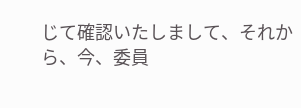じて確認いたしまして、それから、今、委員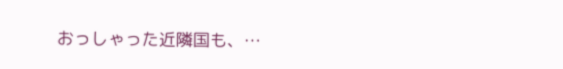おっしゃった近隣国も、…